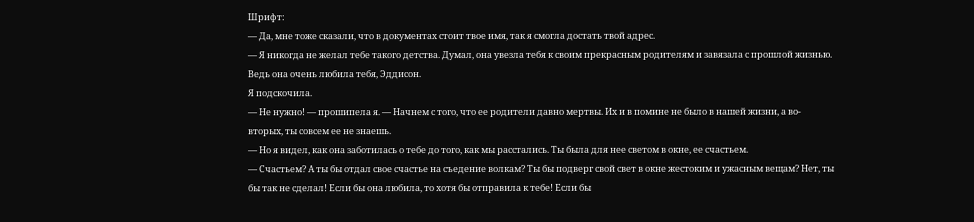Шрифт:
— Да, мне тоже сказали, что в документах стоит твое имя, так я смогла достать твой адрес.
— Я никогда не желал тебе такого детства. Думал, она увезла тебя к своим прекрасным родителям и завязала с прошлой жизнью. Ведь она очень любила тебя, Эддисон.
Я подскочила.
— Не нужно! — прошипела я. — Начнем с того, что ее родители давно мертвы. Их и в помине не было в нашей жизни, а во-вторых, ты совсем ее не знаешь.
— Но я видел, как она заботилась о тебе до того, как мы расстались. Ты была для нее светом в окне, ее счастьем.
— Счастьем? А ты бы отдал свое счастье на съедение волкам? Ты бы подверг свой свет в окне жестоким и ужасным вещам? Нет, ты бы так не сделал! Если бы она любила, то хотя бы отправила к тебе! Если бы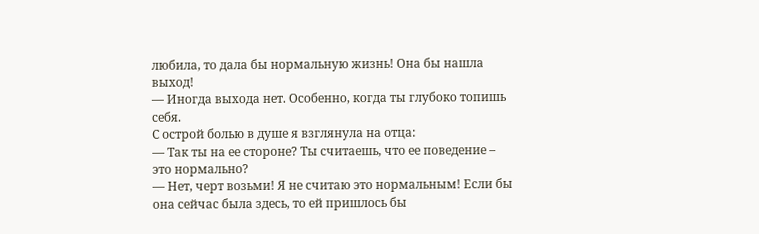любила, то дала бы нормальную жизнь! Она бы нашла выход!
— Иногда выхода нет. Особенно, когда ты глубоко топишь себя.
С острой болью в душе я взглянула на отца:
— Так ты на ее стороне? Ты считаешь, что ее поведение – это нормально?
— Нет, черт возьми! Я не считаю это нормальным! Если бы она сейчас была здесь, то ей пришлось бы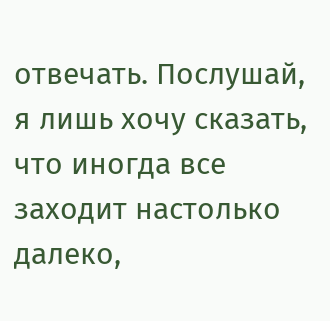отвечать. Послушай, я лишь хочу сказать, что иногда все заходит настолько далеко,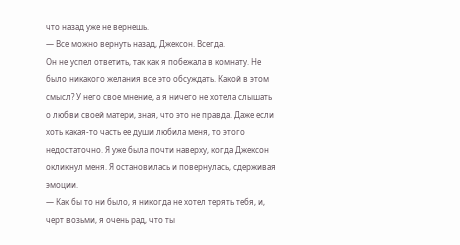что назад уже не вернешь.
— Все можно вернуть назад, Джексон. Всегда.
Он не успел ответить, так как я побежала в комнату. Не было никакого желания все это обсуждать. Какой в этом смысл? У него свое мнение, а я ничего не хотела слышать о любви своей матери, зная, что это не правда. Даже если хоть какая-то часть ее души любила меня, то этого недостаточно. Я уже была почти наверху, когда Джексон окликнул меня. Я остановилась и повернулась, сдерживая эмоции.
— Как бы то ни было, я никогда не хотел терять тебя, и, черт возьми, я очень рад, что ты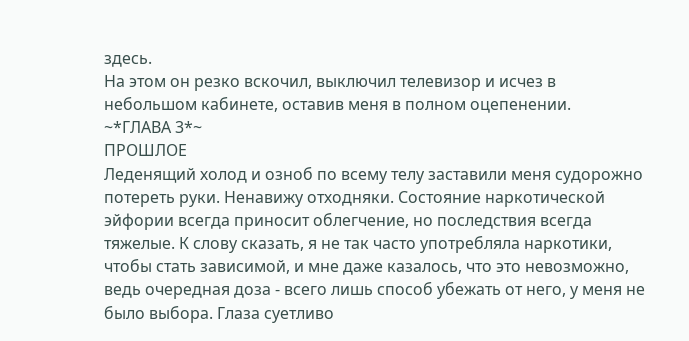здесь.
На этом он резко вскочил, выключил телевизор и исчез в небольшом кабинете, оставив меня в полном оцепенении.
~*ГЛАВА 3*~
ПРОШЛОЕ
Леденящий холод и озноб по всему телу заставили меня судорожно потереть руки. Ненавижу отходняки. Состояние наркотической эйфории всегда приносит облегчение, но последствия всегда тяжелые. К слову сказать, я не так часто употребляла наркотики, чтобы стать зависимой, и мне даже казалось, что это невозможно, ведь очередная доза - всего лишь способ убежать от него, у меня не было выбора. Глаза суетливо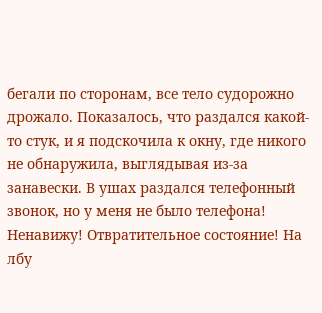бегали по сторонам, все тело судорожно дрожало. Показалось, что раздался какой-то стук, и я подскочила к окну, где никого не обнаружила, выглядывая из-за занавески. В ушах раздался телефонный звонок, но у меня не было телефона! Ненавижу! Отвратительное состояние! На лбу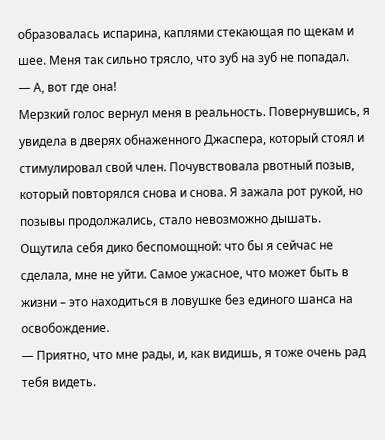образовалась испарина, каплями стекающая по щекам и шее. Меня так сильно трясло, что зуб на зуб не попадал.
— А, вот где она!
Мерзкий голос вернул меня в реальность. Повернувшись, я увидела в дверях обнаженного Джаспера, который стоял и стимулировал свой член. Почувствовала рвотный позыв, который повторялся снова и снова. Я зажала рот рукой, но позывы продолжались, стало невозможно дышать. Ощутила себя дико беспомощной: что бы я сейчас не сделала, мне не уйти. Самое ужасное, что может быть в жизни – это находиться в ловушке без единого шанса на освобождение.
— Приятно, что мне рады, и, как видишь, я тоже очень рад тебя видеть.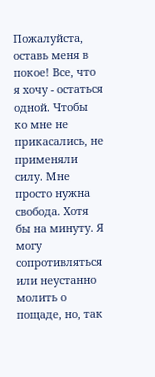Пожалуйста, оставь меня в покое! Все, что я хочу - остаться одной. Чтобы ко мне не прикасались, не применяли силу. Мне просто нужна свобода. Хотя бы на минуту. Я могу сопротивляться или неустанно молить о пощаде, но, так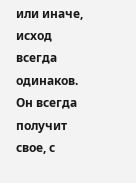или иначе, исход всегда одинаков. Он всегда получит свое, с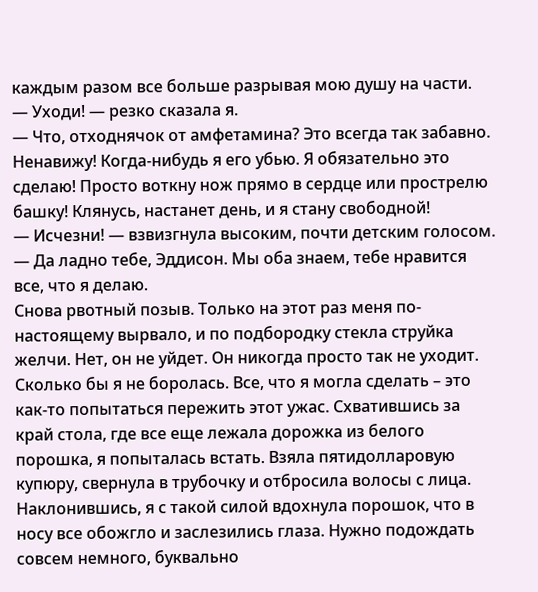каждым разом все больше разрывая мою душу на части.
— Уходи! — резко сказала я.
— Что, отходнячок от амфетамина? Это всегда так забавно.
Ненавижу! Когда-нибудь я его убью. Я обязательно это сделаю! Просто воткну нож прямо в сердце или прострелю башку! Клянусь, настанет день, и я стану свободной!
— Исчезни! — взвизгнула высоким, почти детским голосом.
— Да ладно тебе, Эддисон. Мы оба знаем, тебе нравится все, что я делаю.
Снова рвотный позыв. Только на этот раз меня по-настоящему вырвало, и по подбородку стекла струйка желчи. Нет, он не уйдет. Он никогда просто так не уходит. Сколько бы я не боролась. Все, что я могла сделать – это как-то попытаться пережить этот ужас. Схватившись за край стола, где все еще лежала дорожка из белого порошка, я попыталась встать. Взяла пятидолларовую купюру, свернула в трубочку и отбросила волосы с лица. Наклонившись, я с такой силой вдохнула порошок, что в носу все обожгло и заслезились глаза. Нужно подождать совсем немного, буквально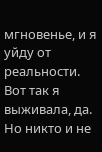мгновенье, и я уйду от реальности.
Вот так я выживала, да. Но никто и не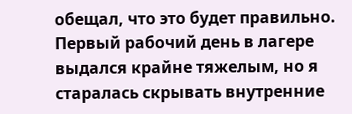обещал, что это будет правильно.
Первый рабочий день в лагере выдался крайне тяжелым, но я старалась скрывать внутренние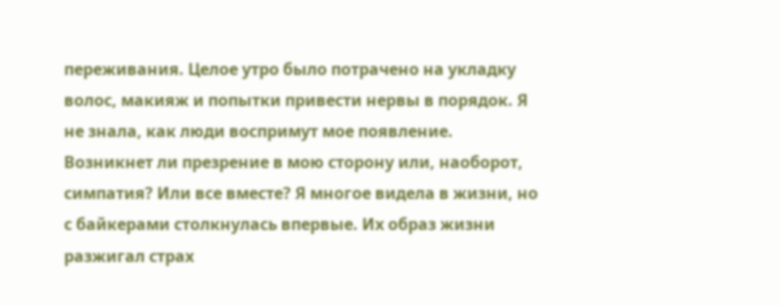переживания. Целое утро было потрачено на укладку волос, макияж и попытки привести нервы в порядок. Я не знала, как люди воспримут мое появление. Возникнет ли презрение в мою сторону или, наоборот, симпатия? Или все вместе? Я многое видела в жизни, но с байкерами столкнулась впервые. Их образ жизни разжигал страх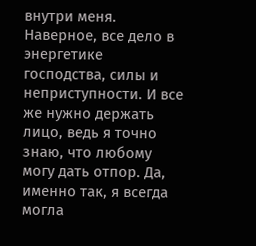внутри меня. Наверное, все дело в энергетике господства, силы и неприступности. И все же нужно держать лицо, ведь я точно знаю, что любому могу дать отпор. Да, именно так, я всегда могла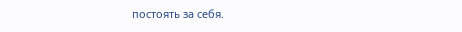постоять за себя.